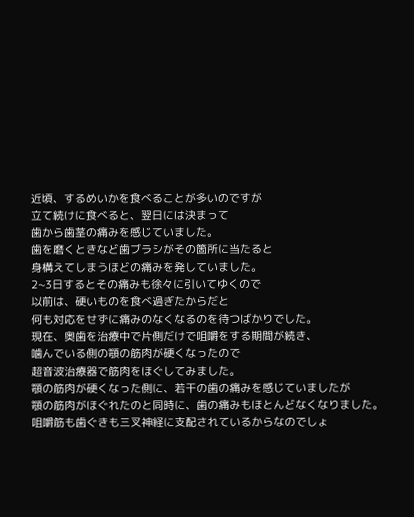近頃、するめいかを食べることが多いのですが
立て続けに食べると、翌日には決まって
歯から歯茎の痛みを感じていました。
歯を磨くときなど歯ブラシがその箇所に当たると
身構えてしまうほどの痛みを発していました。
2~3日するとその痛みも徐々に引いてゆくので
以前は、硬いものを食べ過ぎたからだと
何も対応をせずに痛みのなくなるのを待つばかりでした。
現在、奥歯を治療中で片側だけで咀嚼をする期間が続き、
噛んでいる側の顎の筋肉が硬くなったので
超音波治療器で筋肉をほぐしてみました。
顎の筋肉が硬くなった側に、若干の歯の痛みを感じていましたが
顎の筋肉がほぐれたのと同時に、歯の痛みもほとんどなくなりました。
咀嚼筋も歯ぐきも三叉神経に支配されているからなのでしょ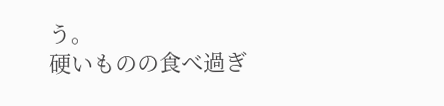う。
硬いものの食べ過ぎ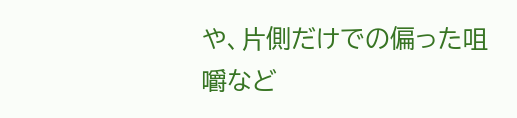や、片側だけでの偏った咀嚼など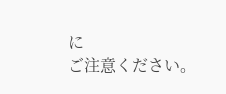に
ご注意ください。